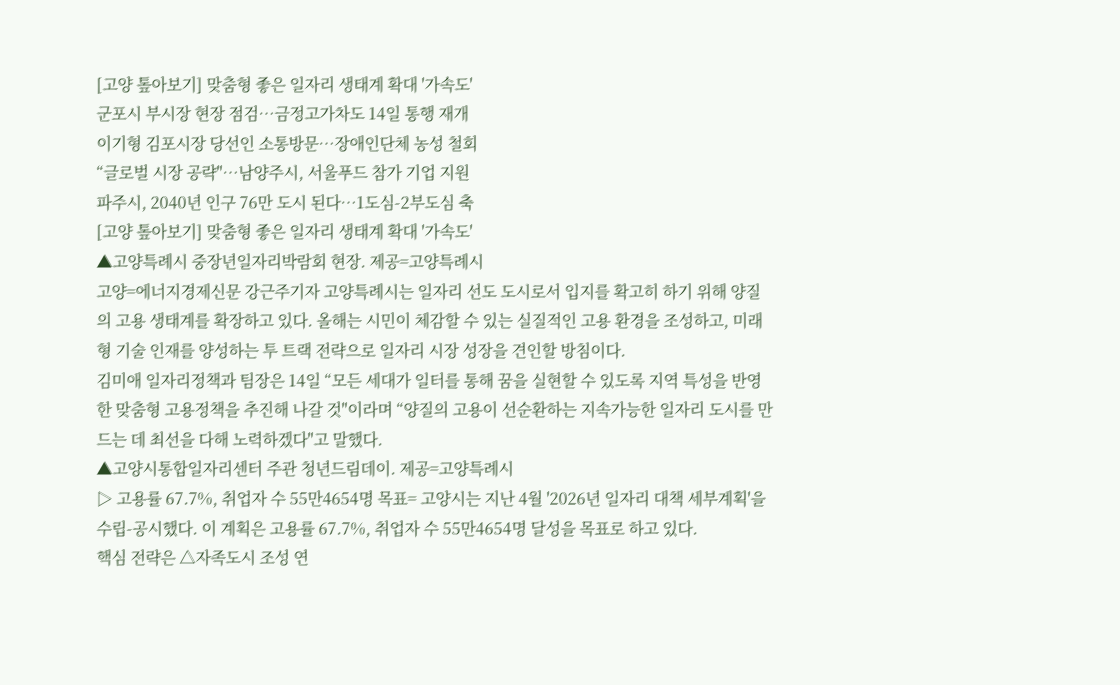[고양 톺아보기] 맞춤형 좋은 일자리 생태계 확대 '가속도'
군포시 부시장 현장 점검…금정고가차도 14일 통행 재개
이기형 김포시장 당선인 소통방문…장애인단체 농성 철회
“글로벌 시장 공략"…남양주시, 서울푸드 참가 기업 지원
파주시, 2040년 인구 76만 도시 된다…1도심-2부도심 축
[고양 톺아보기] 맞춤형 좋은 일자리 생태계 확대 '가속도'
▲고양특례시 중장년일자리박람회 현장. 제공=고양특례시
고양=에너지경제신문 강근주기자 고양특례시는 일자리 선도 도시로서 입지를 확고히 하기 위해 양질의 고용 생태계를 확장하고 있다. 올해는 시민이 체감할 수 있는 실질적인 고용 환경을 조성하고, 미래형 기술 인재를 양성하는 투 트랙 전략으로 일자리 시장 성장을 견인할 방침이다.
김미애 일자리정책과 팀장은 14일 “모든 세대가 일터를 통해 꿈을 실현할 수 있도록 지역 특성을 반영한 맞춤형 고용정책을 추진해 나갈 것"이라며 “양질의 고용이 선순환하는 지속가능한 일자리 도시를 만드는 데 최선을 다해 노력하겠다"고 말했다.
▲고양시통합일자리센터 주관 청년드림데이. 제공=고양특례시
▷ 고용률 67.7%, 취업자 수 55만4654명 목표= 고양시는 지난 4월 '2026년 일자리 대책 세부계획'을 수립-공시했다. 이 계획은 고용률 67.7%, 취업자 수 55만4654명 달성을 목표로 하고 있다.
핵심 전략은 △자족도시 조성 연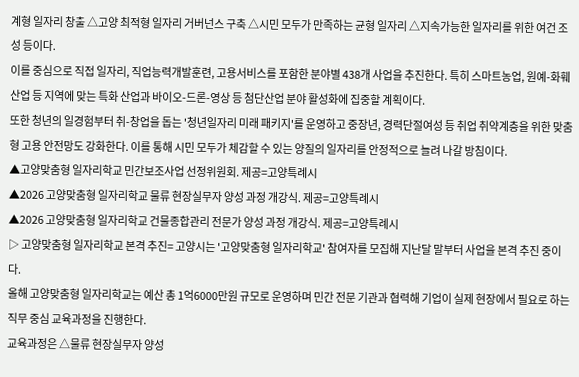계형 일자리 창출 △고양 최적형 일자리 거버넌스 구축 △시민 모두가 만족하는 균형 일자리 △지속가능한 일자리를 위한 여건 조성 등이다.
이를 중심으로 직접 일자리, 직업능력개발훈련, 고용서비스를 포함한 분야별 438개 사업을 추진한다. 특히 스마트농업, 원예-화훼산업 등 지역에 맞는 특화 산업과 바이오-드론-영상 등 첨단산업 분야 활성화에 집중할 계획이다.
또한 청년의 일경험부터 취-창업을 돕는 '청년일자리 미래 패키지'를 운영하고 중장년, 경력단절여성 등 취업 취약계층을 위한 맞춤형 고용 안전망도 강화한다. 이를 통해 시민 모두가 체감할 수 있는 양질의 일자리를 안정적으로 늘려 나갈 방침이다.
▲고양맞춤형 일자리학교 민간보조사업 선정위원회. 제공=고양특례시
▲2026 고양맞춤형 일자리학교 물류 현장실무자 양성 과정 개강식. 제공=고양특례시
▲2026 고양맞춤형 일자리학교 건물종합관리 전문가 양성 과정 개강식. 제공=고양특례시
▷ 고양맞춤형 일자리학교 본격 추진= 고양시는 '고양맞춤형 일자리학교' 참여자를 모집해 지난달 말부터 사업을 본격 추진 중이다.
올해 고양맞춤형 일자리학교는 예산 총 1억6000만원 규모로 운영하며 민간 전문 기관과 협력해 기업이 실제 현장에서 필요로 하는 직무 중심 교육과정을 진행한다.
교육과정은 △물류 현장실무자 양성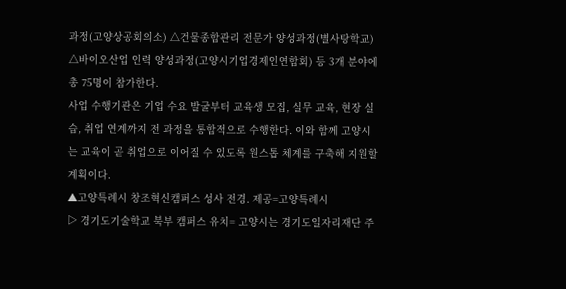과정(고양상공회의소) △건물종합관리 전문가 양성과정(별사탕학교) △바이오산업 인력 양성과정(고양시기업경제인연합회) 등 3개 분야에 총 75명이 참가한다.
사업 수행기관은 기업 수요 발굴부터 교육생 모집, 실무 교육, 현장 실습, 취업 연계까지 전 과정을 통합적으로 수행한다. 이와 함께 고양시는 교육이 곧 취업으로 이어질 수 있도록 원스톱 체계를 구축해 지원할 계획이다.
▲고양특례시 창조혁신캠퍼스 성사 전경. 제공=고양특례시
▷ 경기도기술학교 북부 캠퍼스 유치= 고양시는 경기도일자리재단 주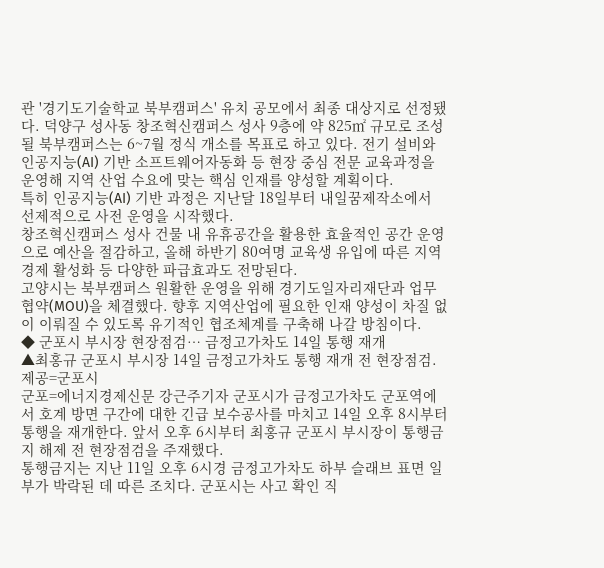관 '경기도기술학교 북부캠퍼스' 유치 공모에서 최종 대상지로 선정됐다. 덕양구 성사동 창조혁신캠퍼스 성사 9층에 약 825㎡ 규모로 조성될 북부캠퍼스는 6~7월 정식 개소를 목표로 하고 있다. 전기 설비와 인공지능(AI) 기반 소프트웨어자동화 등 현장 중심 전문 교육과정을 운영해 지역 산업 수요에 맞는 핵심 인재를 양성할 계획이다.
특히 인공지능(AI) 기반 과정은 지난달 18일부터 내일꿈제작소에서 선제적으로 사전 운영을 시작했다.
창조혁신캠퍼스 성사 건물 내 유휴공간을 활용한 효율적인 공간 운영으로 예산을 절감하고, 올해 하반기 80여명 교육생 유입에 따른 지역경제 활성화 등 다양한 파급효과도 전망된다.
고양시는 북부캠퍼스 원활한 운영을 위해 경기도일자리재단과 업무협약(MOU)을 체결했다. 향후 지역산업에 필요한 인재 양성이 차질 없이 이뤄질 수 있도록 유기적인 협조체계를 구축해 나갈 방침이다.
◆ 군포시 부시장 현장점검… 금정고가차도 14일 통행 재개
▲최홍규 군포시 부시장 14일 금정고가차도 통행 재개 전 현장점검. 제공=군포시
군포=에너지경제신문 강근주기자 군포시가 금정고가차도 군포역에서 호계 방면 구간에 대한 긴급 보수공사를 마치고 14일 오후 8시부터 통행을 재개한다. 앞서 오후 6시부터 최홍규 군포시 부시장이 통행금지 해제 전 현장점검을 주재했다.
통행금지는 지난 11일 오후 6시경 금정고가차도 하부 슬래브 표면 일부가 박락된 데 따른 조치다. 군포시는 사고 확인 직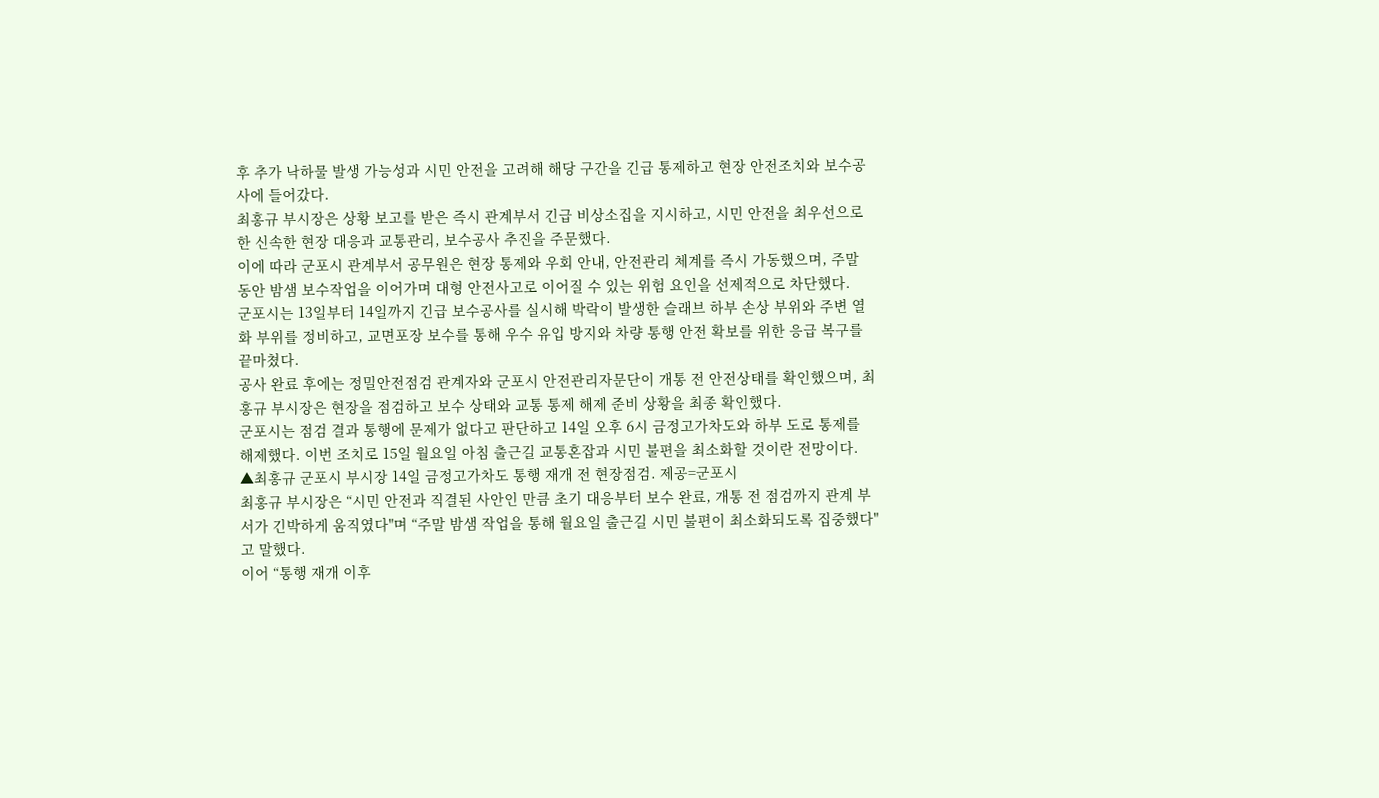후 추가 낙하물 발생 가능성과 시민 안전을 고려해 해당 구간을 긴급 통제하고 현장 안전조치와 보수공사에 들어갔다.
최홍규 부시장은 상황 보고를 받은 즉시 관계부서 긴급 비상소집을 지시하고, 시민 안전을 최우선으로 한 신속한 현장 대응과 교통관리, 보수공사 추진을 주문했다.
이에 따라 군포시 관계부서 공무원은 현장 통제와 우회 안내, 안전관리 체계를 즉시 가동했으며, 주말 동안 밤샘 보수작업을 이어가며 대형 안전사고로 이어질 수 있는 위험 요인을 선제적으로 차단했다.
군포시는 13일부터 14일까지 긴급 보수공사를 실시해 박락이 발생한 슬래브 하부 손상 부위와 주변 열화 부위를 정비하고, 교면포장 보수를 통해 우수 유입 방지와 차량 통행 안전 확보를 위한 응급 복구를 끝마쳤다.
공사 완료 후에는 정밀안전점검 관계자와 군포시 안전관리자문단이 개통 전 안전상태를 확인했으며, 최홍규 부시장은 현장을 점검하고 보수 상태와 교통 통제 해제 준비 상황을 최종 확인했다.
군포시는 점검 결과 통행에 문제가 없다고 판단하고 14일 오후 6시 금정고가차도와 하부 도로 통제를 해제했다. 이번 조치로 15일 월요일 아침 출근길 교통혼잡과 시민 불편을 최소화할 것이란 전망이다.
▲최홍규 군포시 부시장 14일 금정고가차도 통행 재개 전 현장점검. 제공=군포시
최홍규 부시장은 “시민 안전과 직결된 사안인 만큼 초기 대응부터 보수 완료, 개통 전 점검까지 관계 부서가 긴박하게 움직였다"며 “주말 밤샘 작업을 통해 월요일 출근길 시민 불편이 최소화되도록 집중했다"고 말했다.
이어 “통행 재개 이후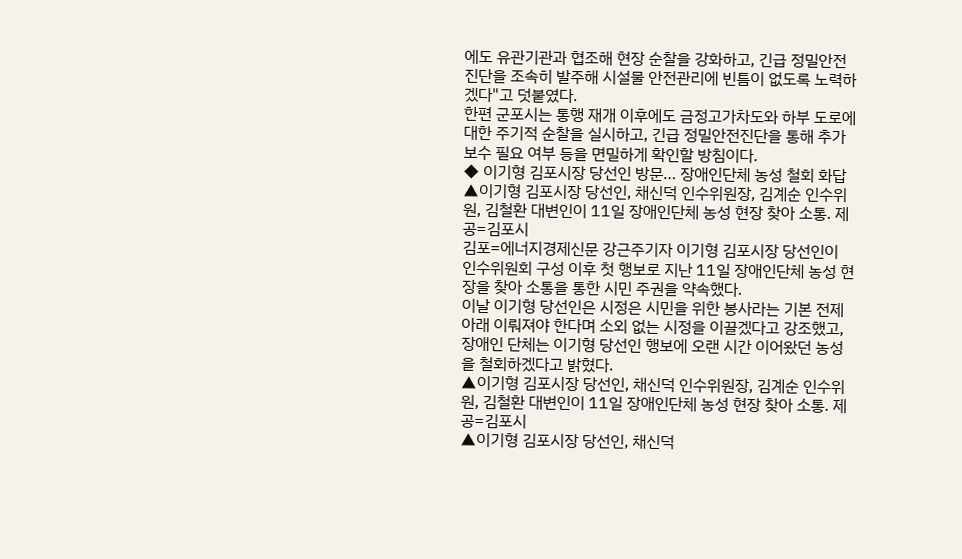에도 유관기관과 협조해 현장 순찰을 강화하고, 긴급 정밀안전진단을 조속히 발주해 시설물 안전관리에 빈틈이 없도록 노력하겠다"고 덧붙였다.
한편 군포시는 통행 재개 이후에도 금정고가차도와 하부 도로에 대한 주기적 순찰을 실시하고, 긴급 정밀안전진단을 통해 추가 보수 필요 여부 등을 면밀하게 확인할 방침이다.
◆ 이기형 김포시장 당선인 방문… 장애인단체 농성 철회 화답
▲이기형 김포시장 당선인, 채신덕 인수위원장, 김계순 인수위원, 김철환 대변인이 11일 장애인단체 농성 현장 찾아 소통. 제공=김포시
김포=에너지경제신문 강근주기자 이기형 김포시장 당선인이 인수위원회 구성 이후 첫 행보로 지난 11일 장애인단체 농성 현장을 찾아 소통을 통한 시민 주권을 약속했다.
이날 이기형 당선인은 시정은 시민을 위한 봉사라는 기본 전제 아래 이뤄져야 한다며 소외 없는 시정을 이끌겠다고 강조했고, 장애인 단체는 이기형 당선인 행보에 오랜 시간 이어왔던 농성을 철회하겠다고 밝혔다.
▲이기형 김포시장 당선인, 채신덕 인수위원장, 김계순 인수위원, 김철환 대변인이 11일 장애인단체 농성 현장 찾아 소통. 제공=김포시
▲이기형 김포시장 당선인, 채신덕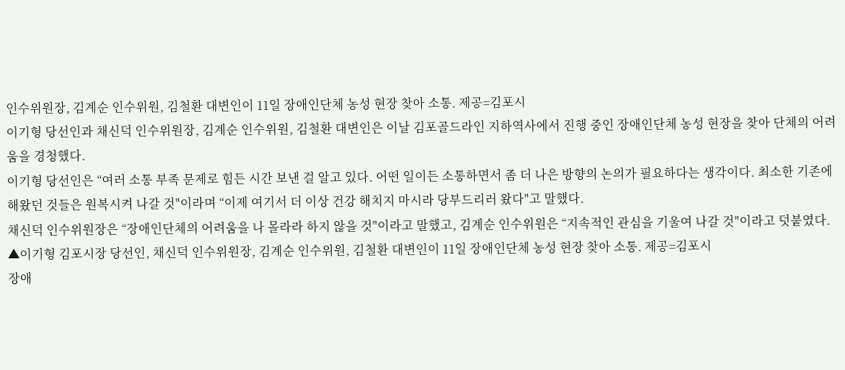인수위원장, 김계순 인수위원, 김철환 대변인이 11일 장애인단체 농성 현장 찾아 소통. 제공=김포시
이기형 당선인과 채신덕 인수위원장, 김계순 인수위원, 김철환 대변인은 이날 김포골드라인 지하역사에서 진행 중인 장애인단체 농성 현장을 찾아 단체의 어려움을 경청했다.
이기형 당선인은 “여러 소통 부족 문제로 힘든 시간 보낸 걸 알고 있다. 어떤 일이든 소통하면서 좀 더 나은 방향의 논의가 필요하다는 생각이다. 최소한 기존에 해왔던 것들은 원복시켜 나갈 것"이라며 “이제 여기서 더 이상 건강 해치지 마시라 당부드리러 왔다"고 말했다.
채신덕 인수위원장은 “장애인단체의 어려움을 나 몰라라 하지 않을 것"이라고 말했고, 김계순 인수위원은 “지속적인 관심을 기울여 나갈 것"이라고 덧붙였다.
▲이기형 김포시장 당선인, 채신덕 인수위원장, 김계순 인수위원, 김철환 대변인이 11일 장애인단체 농성 현장 찾아 소통. 제공=김포시
장애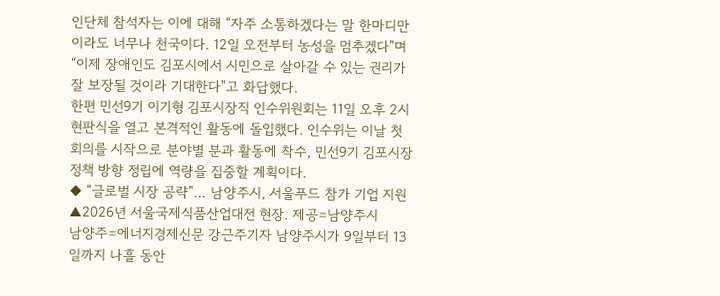인단체 참석자는 이에 대해 “자주 소통하겠다는 말 한마디만이라도 너무나 천국이다. 12일 오전부터 농성을 멈추겠다"며 “이제 장애인도 김포시에서 시민으로 살아갈 수 있는 권리가 잘 보장될 것이라 기대한다"고 화답했다.
한편 민선9기 이기형 김포시장직 인수위원회는 11일 오후 2시 현판식을 열고 본격적인 활동에 돌입했다. 인수위는 이날 첫 회의를 시작으로 분야별 분과 활동에 착수, 민선9기 김포시장 정책 방향 정립에 역량을 집중할 계획이다.
◆ “글로벌 시장 공략"… 남양주시, 서울푸드 참가 기업 지원
▲2026년 서울국제식품산업대전 현장. 제공=남양주시
남양주=에너지경제신문 강근주기자 남양주시가 9일부터 13일까지 나흘 동안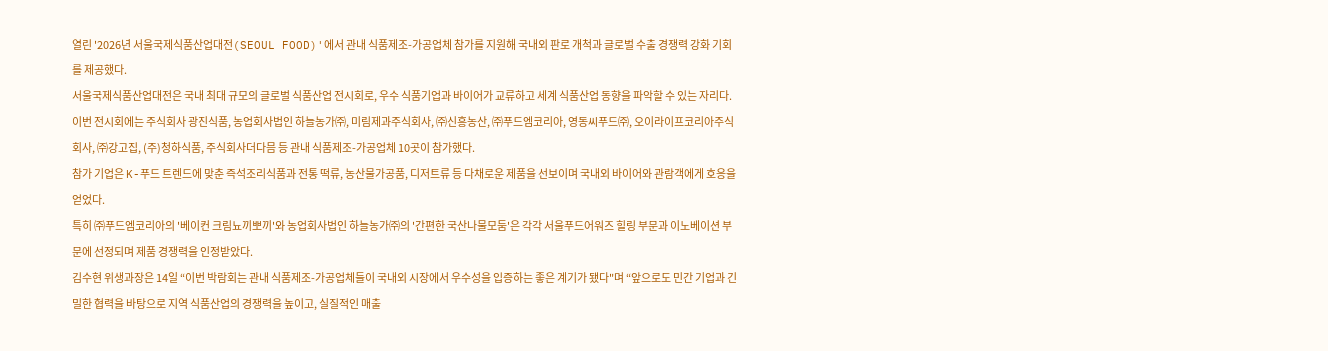열린 '2026년 서울국제식품산업대전(SEOUL FOOD)'에서 관내 식품제조-가공업체 참가를 지원해 국내외 판로 개척과 글로벌 수출 경쟁력 강화 기회를 제공했다.
서울국제식품산업대전은 국내 최대 규모의 글로벌 식품산업 전시회로, 우수 식품기업과 바이어가 교류하고 세계 식품산업 동향을 파악할 수 있는 자리다.
이번 전시회에는 주식회사 광진식품, 농업회사법인 하늘농가㈜, 미림제과주식회사, ㈜신흥농산, ㈜푸드엠코리아, 영동씨푸드㈜, 오이라이프코리아주식회사, ㈜강고집, (주)청하식품, 주식회사더다믐 등 관내 식품제조-가공업체 10곳이 참가했다.
참가 기업은 K-푸드 트렌드에 맞춘 즉석조리식품과 전통 떡류, 농산물가공품, 디저트류 등 다채로운 제품을 선보이며 국내외 바이어와 관람객에게 호응을 얻었다.
특히 ㈜푸드엠코리아의 '베이컨 크림뇨끼뽀끼'와 농업회사법인 하늘농가㈜의 '간편한 국산나물모둠'은 각각 서울푸드어워즈 힐링 부문과 이노베이션 부문에 선정되며 제품 경쟁력을 인정받았다.
김수현 위생과장은 14일 “이번 박람회는 관내 식품제조-가공업체들이 국내외 시장에서 우수성을 입증하는 좋은 계기가 됐다"며 “앞으로도 민간 기업과 긴밀한 협력을 바탕으로 지역 식품산업의 경쟁력을 높이고, 실질적인 매출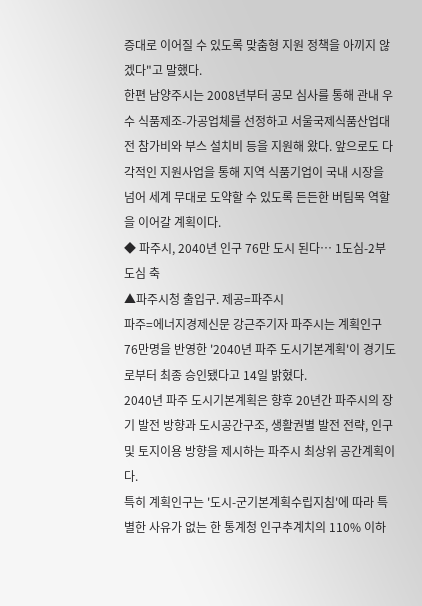증대로 이어질 수 있도록 맞춤형 지원 정책을 아끼지 않겠다"고 말했다.
한편 남양주시는 2008년부터 공모 심사를 통해 관내 우수 식품제조-가공업체를 선정하고 서울국제식품산업대전 참가비와 부스 설치비 등을 지원해 왔다. 앞으로도 다각적인 지원사업을 통해 지역 식품기업이 국내 시장을 넘어 세계 무대로 도약할 수 있도록 든든한 버팀목 역할을 이어갈 계획이다.
◆ 파주시, 2040년 인구 76만 도시 된다… 1도심-2부도심 축
▲파주시청 출입구. 제공=파주시
파주=에너지경제신문 강근주기자 파주시는 계획인구 76만명을 반영한 '2040년 파주 도시기본계획'이 경기도로부터 최종 승인됐다고 14일 밝혔다.
2040년 파주 도시기본계획은 향후 20년간 파주시의 장기 발전 방향과 도시공간구조, 생활권별 발전 전략, 인구 및 토지이용 방향을 제시하는 파주시 최상위 공간계획이다.
특히 계획인구는 '도시-군기본계획수립지침'에 따라 특별한 사유가 없는 한 통계청 인구추계치의 110% 이하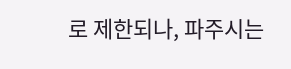로 제한되나, 파주시는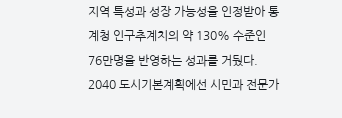지역 특성과 성장 가능성을 인정받아 통계청 인구추계치의 약 130% 수준인 76만명을 반영하는 성과를 거뒀다.
2040 도시기본계획에선 시민과 전문가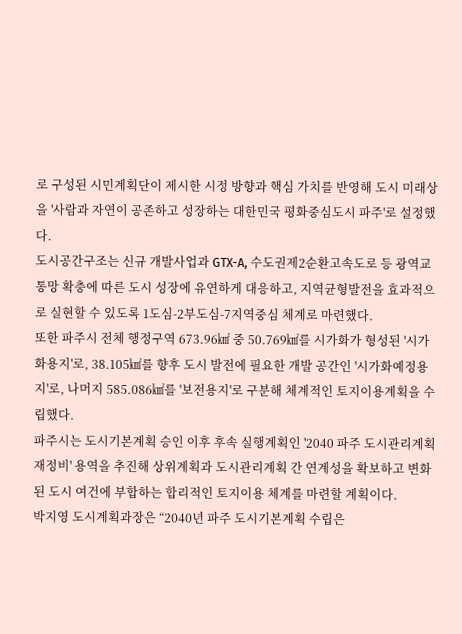로 구성된 시민계획단이 제시한 시정 방향과 핵심 가치를 반영해 도시 미래상을 '사람과 자연이 공존하고 성장하는 대한민국 평화중심도시 파주'로 설정했다.
도시공간구조는 신규 개발사업과 GTX-A, 수도권제2순환고속도로 등 광역교통망 확충에 따른 도시 성장에 유연하게 대응하고, 지역균형발전을 효과적으로 실현할 수 있도록 1도심-2부도심-7지역중심 체계로 마련했다.
또한 파주시 전체 행정구역 673.96㎢ 중 50.769㎢를 시가화가 형성된 '시가화용지'로, 38.105㎢를 향후 도시 발전에 필요한 개발 공간인 '시가화예정용지'로, 나머지 585.086㎢를 '보전용지'로 구분해 체계적인 토지이용계획을 수립했다.
파주시는 도시기본계획 승인 이후 후속 실행계획인 '2040 파주 도시관리계획 재정비' 용역을 추진해 상위계획과 도시관리계획 간 연계성을 확보하고 변화된 도시 여건에 부합하는 합리적인 토지이용 체계를 마련할 계획이다.
박지영 도시계획과장은 “2040년 파주 도시기본계획 수립은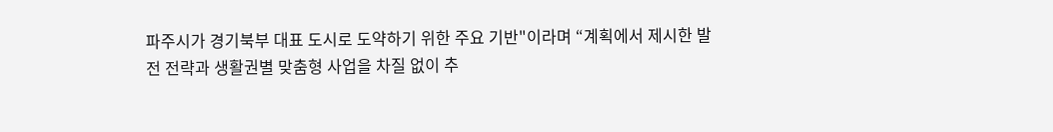파주시가 경기북부 대표 도시로 도약하기 위한 주요 기반"이라며 “계획에서 제시한 발전 전략과 생활권별 맞춤형 사업을 차질 없이 추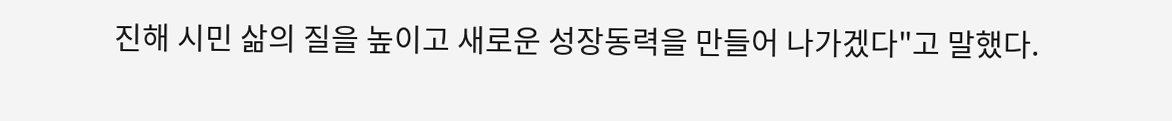진해 시민 삶의 질을 높이고 새로운 성장동력을 만들어 나가겠다"고 말했다.